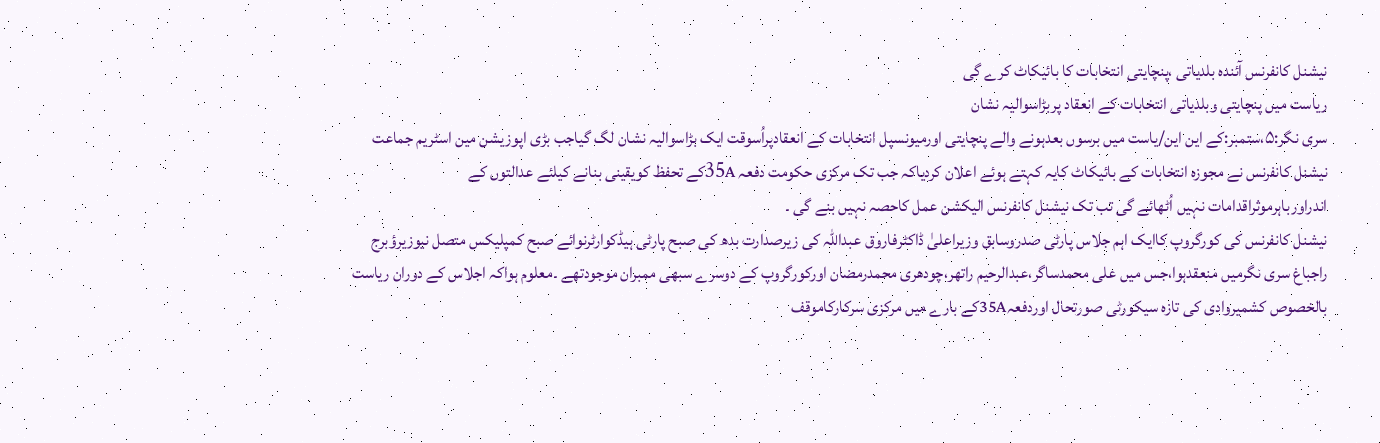نیشنل کانفرنس آئندہ بلدیاتی ،پنچایتی انتخابات کا بائیکاٹ کرے گی
ریاست میں پنچایتی وبلدیاتی انتخابات کے انعقاد پربڑاسوالیہ نشان
سری نگر:۵،ستمبر:کے این این/یاست میں برسوں بعدہونے والے پنچایتی اورمیونسپل انتخابات کے انعقادپراُسوقت ایک بڑاسوالیہ نشان لگ گیاجب بڑی اپوزیشن مین اسٹریم جماعت نیشنل کانفرنس نے مجوزہ انتخابات کے بائیکاٹ کایہ کہتے ہوئے اعلان کردیاکہ جب تک مرکزی حکومت دفعہ 35Aکے تحفظ کویقینی بنانے کیلئے عدالتوں کے اندراورباہرموثراقدامات نہیں اُٹھائے گی تب تک نیشنل کانفرنس الیکشن عمل کاحصہ نہیں بنے گی ۔
نیشنل کانفرنس کی کورگروپ کاایک اہم جلاس پارٹی صدروسابق وزیراعلیٰ ڈاکٹرفاروق عبداللہ کی زیرصدارت بدھ کی صبح پارٹی ہیڈکوارٹرنوائے صبح کمپلیکس متصل نیوزیرؤبرج راجباغ سری نگرمیں منعقدہوا،جس میں علی محمدساگر،عبدالرحیم راتھر،چودھری محمدرمضان اورکورگروپ کے دوسرے سبھی ممبران موجودتھے ۔معلوم ہواکہ اجلاس کے دوران ریاست بالخصوص کشمیروادی کی تازہ سیکورٹی صورتحال اوردفعہ35Aکے بارے میں مرکزی سرکارکاموقف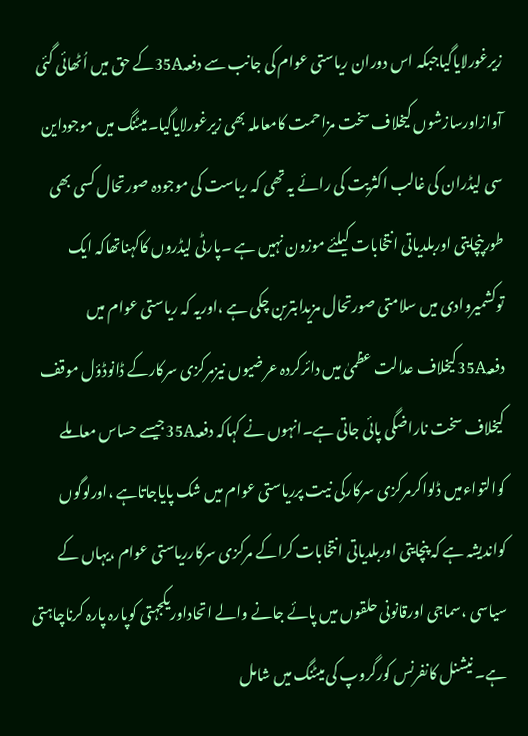زیرغورلایاگیاجبکہ اس دوران ریاستی عوام کی جانب سے دفعہ35Aکے حق میں اُٹھائی گئی آوازاورسازشوں کیخلاف سخت مزاحمت کامعاملہ بھی زیرغورلایاگیا۔میٹنگ میں موجوداین سی لیڈران کی غالب اکثریت کی رائے یہ تھی کہ ریاست کی موجودہ صورتحال کسی بھی طورپنچایتی اوربلدیاتی انتخابات کیلئے موزون نہیں ہے ۔پارٹی لیڈروں کاکہناتھاکہ ایک توکشمیروادی میں سلامتی صورتحال مزیدابتربن چکی ہے ،اوریہ کہ ریاستی عوام میں دفعہ35Aکیخلاف عدالت عظمیٰ میں دائرکردہ عرضیوں نیزمرکزی سرکارکے ڈانوڈؤل موقف کیخلاف سخت ناراضگی پائی جاتی ہے۔انہوں نے کہاکہ دفعہ35Aجیسے حساس معاملے کوالتواءمیں ڈلواکرمرکزی سرکارکی نیت پرریاستی عوام میں شک پایاجاتاہے ،اورلوگوں کواندیشہ ہے کہ پنچایتی اوربلدیاتی انتخابات کراکے مرکزی سرکارریاستی عوام ،یہاں کے سیاسی ،سماجی اورقانونی حلقوں میں پائے جانے والے اتحاداوریکجہتی کوپارہ پارہ کرناچاہتی ہے۔ نیشنل کانفرنس کورگروپ کی میٹنگ میں شامل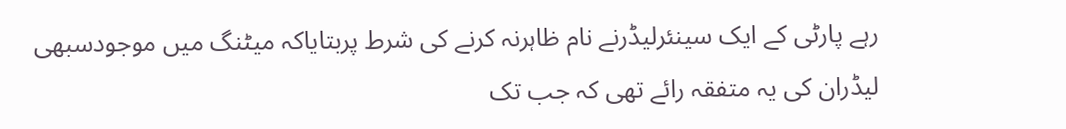رہے پارٹی کے ایک سینئرلیڈرنے نام ظاہرنہ کرنے کی شرط پربتایاکہ میٹنگ میں موجودسبھی لیڈران کی یہ متفقہ رائے تھی کہ جب تک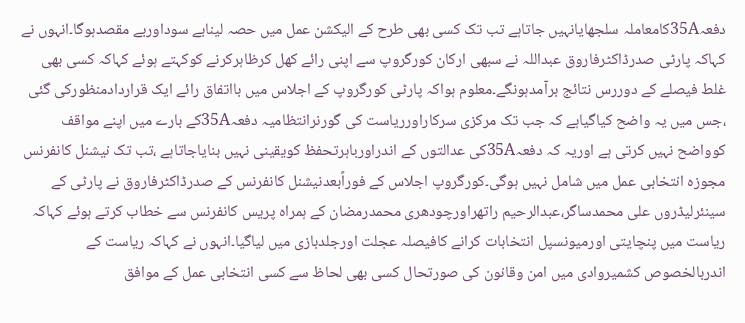دفعہ35Aکامعاملہ سلجھایانہیں جاتاہے تب تک کسی بھی طرح کے الیکشن عمل میں حصہ لینابے سوداوربے مقصدہوگا۔انہوں نے کہاکہ پارٹی صدرڈاکٹرفاروق عبداللہ نے سبھی ارکان کورگروپ سے اپنی رائے کھل کرظاہرکرنے کوکہتے ہوئے کہاکہ کسی بھی غلط فیصلے کے دوررس نتائج برآمدہونگے۔معلوم ہواکہ پارٹی کورگروپ کے اجلاس میں بااتفاق رائے ایک قراردادمنظورکی گئی ،جس میں یہ واضح کیاگیاہے کہ جب تک مرکزی سرکاراورریاست کی گورنرانتظامیہ دفعہ35Aکے بارے میں اپنے مواقف کوواضح نہیں کرتی ہے اوریہ کہ دفعہ35Aکی عدالتوں کے اندراورباہرتحفظ کویقینی نہیں بنایاجاتاہے ،تب تک نیشنل کانفرنس مجوزہ انتخابی عمل میں شامل نہیں ہوگی۔کورگروپ اجلاس کے فوراًبعدنیشنل کانفرنس کے صدرڈاکٹرفاروق نے پارٹی کے سینئرلیڈروں علی محمدساگر،عبدالرحیم راتھراورچودھری محمدرمضان کے ہمراہ پریس کانفرنس سے خطاب کرتے ہوئے کہاکہ ریاست میں پنچایتی اورمیونسپل انتخابات کرانے کافیصلہ عجلت اورجلدبازی میں لیاگیا۔انہوں نے کہاکہ ریاست کے اندربالخصوص کشمیروادی میں امن وقانون کی صورتحال کسی بھی لحاظ سے کسی انتخابی عمل کے موافق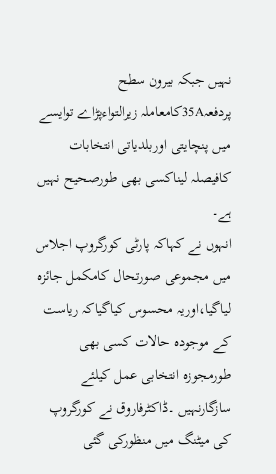نہیں جبکہ بیرون سطح پردفعہ35Aکامعاملہ زیرالتواءپڑاے توایسے میں پنچایتی اوربلدیاتی انتخابات کافیصلہ لیناکسی بھی طورصحیح نہیں ہے۔
انہوں نے کہاکہ پارٹی کورگروپ اجلاس میں مجموعی صورتحال کامکمل جائزہ لیاگیا،اوریہ محسوس کیاگیاکہ ریاست کے موجودہ حالات کسی بھی طورمجوزہ انتخابی عمل کیلئے سازگارنہیں ۔ڈاکٹرفاروق نے کورگروپ کی میٹنگ میں منظورکی گئی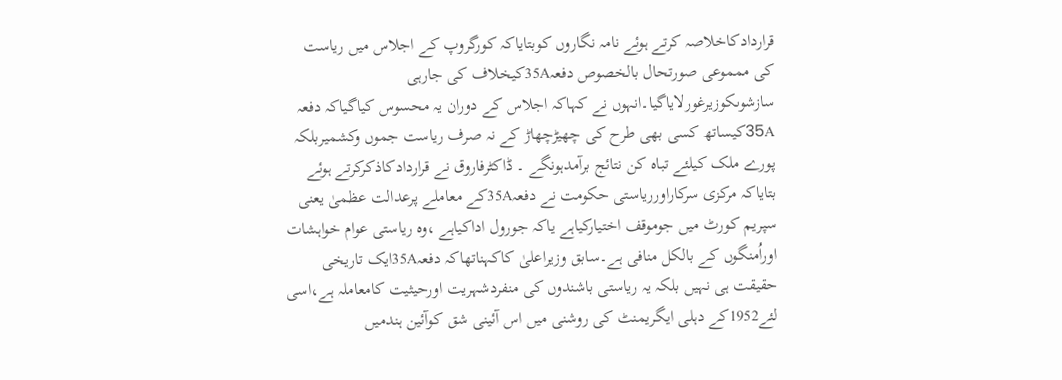قراردادکاخلاصہ کرتے ہوئے نامہ نگاروں کوبتایاکہ کورگروپ کے اجلاس میں ریاست کی ممموعی صورتحال بالخصوص دفعہ35Aکیخلاف کی جارہی سازشوںکوزیرغورلایاگیا۔انہوں نے کہاکہ اجلاس کے دوران یہ محسوس کیاگیاکہ دفعہ 35Aکیساتھ کسی بھی طرح کی چھیڑچھاڑ کے نہ صرف ریاست جموں وکشمیربلکہ پورے ملک کیلئے تباہ کن نتائج برآمدہونگے ۔ ڈاکٹرفاروق نے قراردادکاذکرکرتے ہوئے بتایاکہ مرکزی سرکاراورریاستی حکومت نے دفعہ35Aکے معاملے پرعدالت عظمیٰ یعنی سپریم کورٹ میں جوموقف اختیارکیاہے یاکہ جورول اداکیاہے ،وہ ریاستی عوام خواہشات اوراُمنگوں کے بالکل منافی ہے۔سابق وزیراعلیٰ کاکہناتھاکہ دفعہ35Aایک تاریخی حقیقت ہی نہیں بلکہ یہ ریاستی باشندوں کی منفردشہریت اورحیثیت کامعاملہ ہے،اسی لئے1952کے دہلی ایگریمنٹ کی روشنی میں اس آئینی شق کوآئین ہندمیں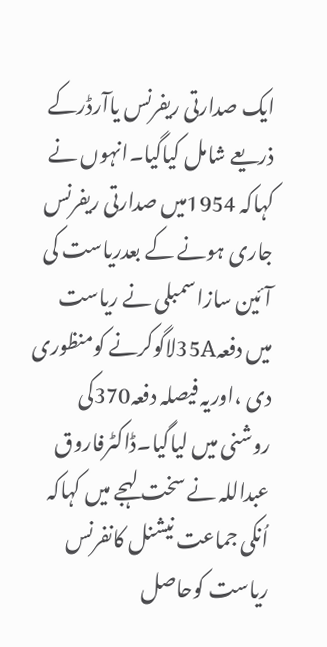ایک صدارتی ریفرنس یاآرڈرکے ذریعے شامل کیاگیا۔انہوں نے کہاکہ 1954میں صدارتی ریفرنس جاری ہونے کے بعدریاست کی آئین سازاسمبلی نے ریاست میں دفعہ35Aلاگوکرنے کومنظوری دی ،اوریہ فیصلہ دفعہ370کی روشنی میں لیاگیا۔ڈاکٹرفاروق عبداللہ نے سخت لہجے میں کہاکہ اُنکی جماعت نیشنل کانفرنس ریاست کوحاصل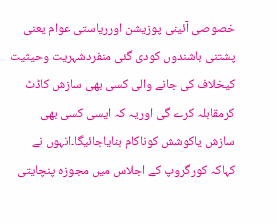خصوصی آئینی پوزیشن اورریاستی عوام یعنی پشتنی باشندوں کودی گئی منفردشہریت وحیثیت کیخلاف کی جانے والی کسی بھی سازش کاڈٹ کرمقابلہ کرے گی اوریہ کہ ایسی کسی بھی سازش یاکوشش کوناکام بنایاجائیگا۔انہوں نے کہاکہ کورگروپ کے اجلاس میں مجوزہ پنچایتی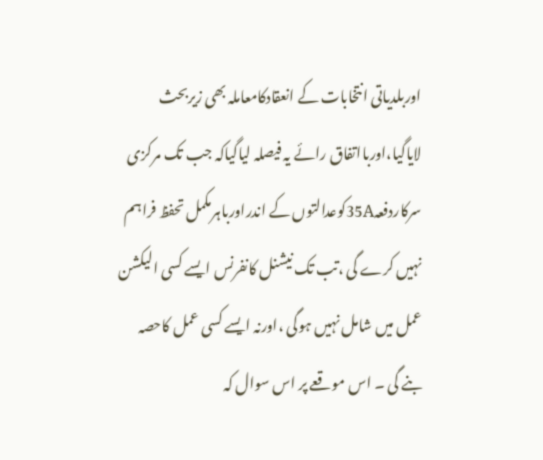اوربلدیاتی انتخابات کے انعقادکامعاملہ بھی زیربحث لایاگیا،اوربااتفاق رائے یہ فیصلہ لیاگیاکہ جب تک مرکزی سرکاردفعہ35Aکوعدالتوں کے اندراورباہرمکمل تحفظ فراہم نہیں کرے گی ،تب تک نیشنل کانفرنس ایسے کسی الیکشن عمل میں شامل نہیں ہوگی ،اورنہ ایسے کسی عمل کاحصہ بنے گی ۔ اس موقعے پر اس سوال کہ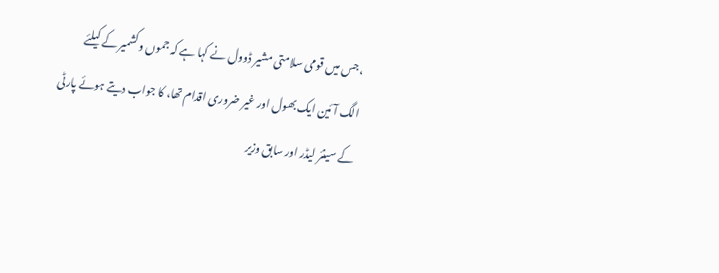،جس میں قومی سلامتی مشیر ڈوول نے کہا ہے کہ جموں وکشمیر کے کیلئے الگ آئین ایک بھول اور غیر ضروری اقدام تھا، کا جواب دیتے ہوئے پارٹی کے سینئر لیڈر اور سابق وزیر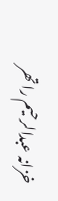خزانہ عبدالرحیم راتھر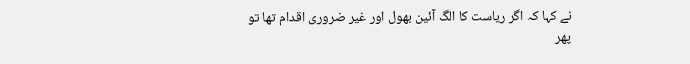نے کہا کہ اگر ریاست کا الگ آئین بھول اور غیر ضروری اقدام تھا تو پھر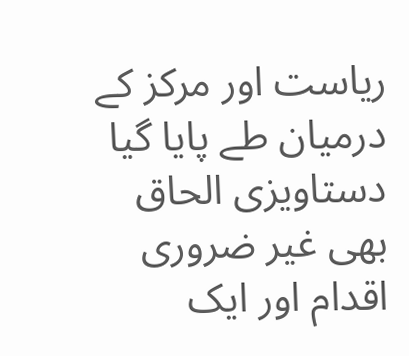ریاست اور مرکز کے درمیان طے پایا گیا دستاویزی الحاق بھی غیر ضروری اقدام اور ایک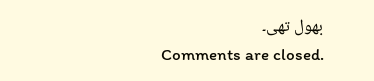بھول تھی۔
Comments are closed.